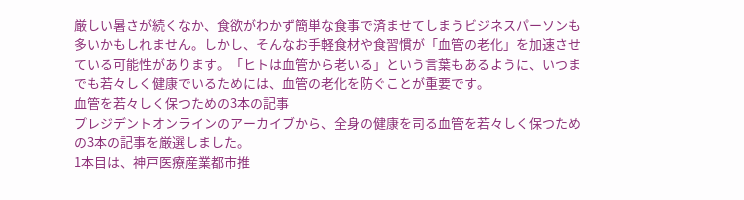厳しい暑さが続くなか、食欲がわかず簡単な食事で済ませてしまうビジネスパーソンも多いかもしれません。しかし、そんなお手軽食材や食習慣が「血管の老化」を加速させている可能性があります。「ヒトは血管から老いる」という言葉もあるように、いつまでも若々しく健康でいるためには、血管の老化を防ぐことが重要です。
血管を若々しく保つための3本の記事
プレジデントオンラインのアーカイブから、全身の健康を司る血管を若々しく保つための3本の記事を厳選しました。
1本目は、神戸医療産業都市推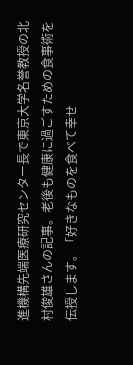進機構先端医療研究センター長で東京大学名誉教授の北村俊雄さんの記事。老後も健康に過ごすための食事術を伝授します。「好きなものを食べて幸せ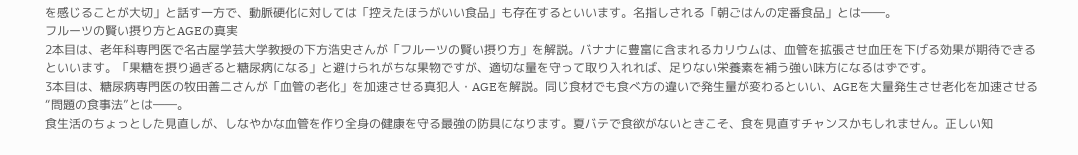を感じることが大切」と話す一方で、動脈硬化に対しては「控えたほうがいい食品」も存在するといいます。名指しされる「朝ごはんの定番食品」とは――。
フルーツの賢い摂り方とAGEの真実
2本目は、老年科専門医で名古屋学芸大学教授の下方浩史さんが「フルーツの賢い摂り方」を解説。バナナに豊富に含まれるカリウムは、血管を拡張させ血圧を下げる効果が期待できるといいます。「果糖を摂り過ぎると糖尿病になる」と避けられがちな果物ですが、適切な量を守って取り入れれば、足りない栄養素を補う強い味方になるはずです。
3本目は、糖尿病専門医の牧田善二さんが「血管の老化」を加速させる真犯人・AGEを解説。同じ食材でも食べ方の違いで発生量が変わるといい、AGEを大量発生させ老化を加速させる“問題の食事法”とは――。
食生活のちょっとした見直しが、しなやかな血管を作り全身の健康を守る最強の防具になります。夏バテで食欲がないときこそ、食を見直すチャンスかもしれません。正しい知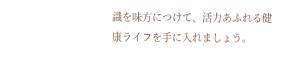識を味方につけて、活力あふれる健康ライフを手に入れましょう。